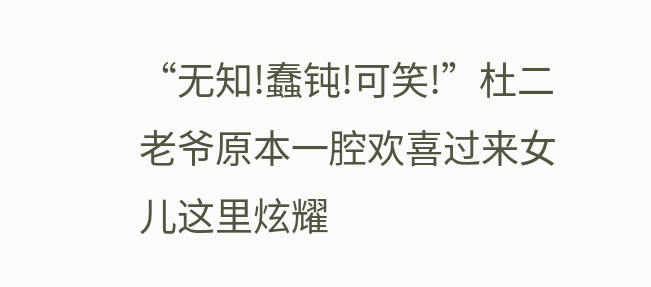“无知!蠢钝!可笑!”杜二老爷原本一腔欢喜过来女儿这里炫耀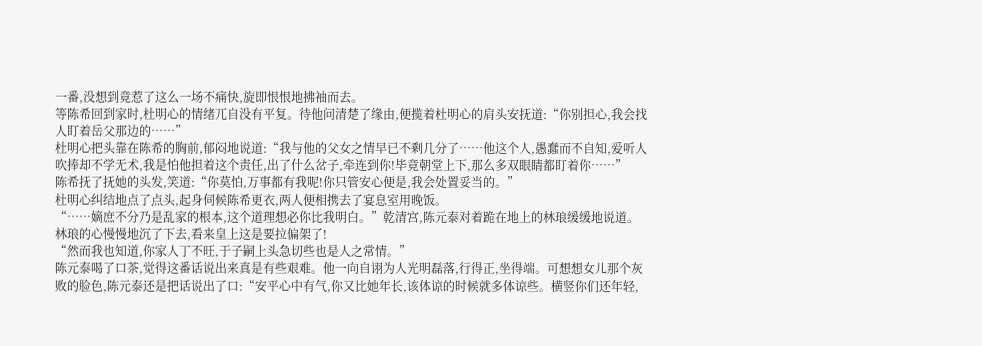一番,没想到竟惹了这么一场不痛快,旋即恨恨地拂袖而去。
等陈希回到家时,杜明心的情绪兀自没有平复。待他问清楚了缘由,便揽着杜明心的肩头安抚道:“你别担心,我会找人盯着岳父那边的……”
杜明心把头靠在陈希的胸前,郁闷地说道:“我与他的父女之情早已不剩几分了……他这个人,愚蠢而不自知,爱听人吹捧却不学无术,我是怕他担着这个责任,出了什么岔子,牵连到你!毕竟朝堂上下,那么多双眼睛都盯着你……”
陈希抚了抚她的头发,笑道:“你莫怕,万事都有我呢!你只管安心便是,我会处置妥当的。”
杜明心纠结地点了点头,起身伺候陈希更衣,两人便相携去了宴息室用晚饭。
“……嫡庶不分乃是乱家的根本,这个道理想必你比我明白。”乾清宫,陈元泰对着跪在地上的林琅缓缓地说道。
林琅的心慢慢地沉了下去,看来皇上这是要拉偏架了!
“然而我也知道,你家人丁不旺,于子嗣上头急切些也是人之常情。”
陈元泰喝了口茶,觉得这番话说出来真是有些艰难。他一向自诩为人光明磊落,行得正,坐得端。可想想女儿那个灰败的脸色,陈元泰还是把话说出了口:“安平心中有气,你又比她年长,该体谅的时候就多体谅些。横竖你们还年轻,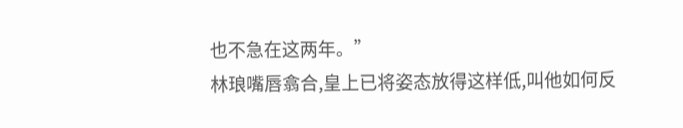也不急在这两年。”
林琅嘴唇翕合,皇上已将姿态放得这样低,叫他如何反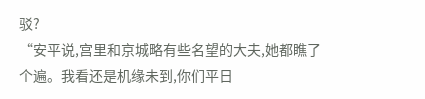驳?
“安平说,宫里和京城略有些名望的大夫,她都瞧了个遍。我看还是机缘未到,你们平日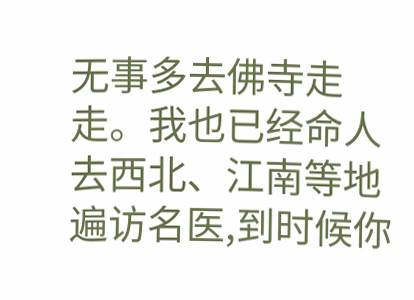无事多去佛寺走走。我也已经命人去西北、江南等地遍访名医,到时候你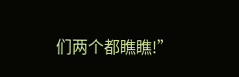们两个都瞧瞧!”